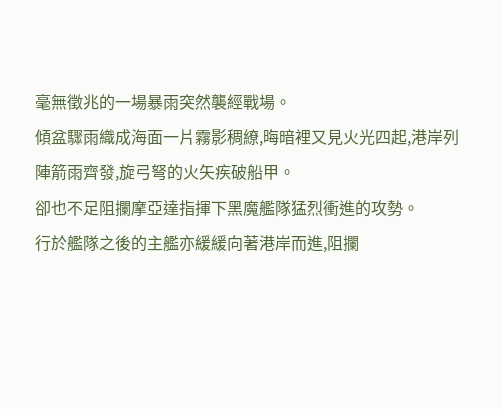毫無徵兆的一場暴雨突然襲經戰場。
傾盆驟雨織成海面一片霧影稠繚,晦暗裡又見火光四起,港岸列陣箭雨齊發,旋弓弩的火矢疾破船甲。
卻也不足阻攔摩亞達指揮下黑魔艦隊猛烈衝進的攻勢。
行於艦隊之後的主艦亦緩緩向著港岸而進,阻攔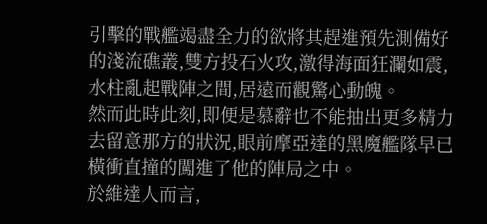引擊的戰艦竭盡全力的欲將其趕進預先測備好的淺流礁叢,雙方投石火攻,激得海面狂瀾如震,水柱亂起戰陣之間,居遠而觀驚心動魄。
然而此時此刻,即便是慕辭也不能抽出更多精力去留意那方的狀況,眼前摩亞達的黑魔艦隊早已橫衝直撞的闖進了他的陣局之中。
於維達人而言,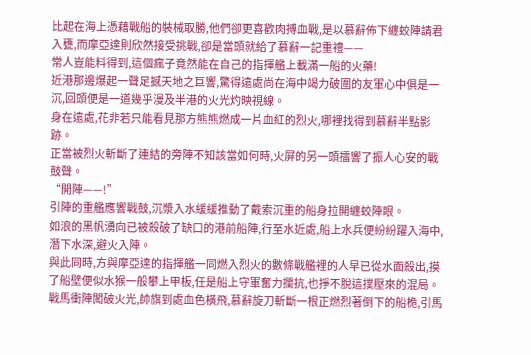比起在海上憑藉戰船的裝械取勝,他們卻更喜歡肉搏血戰,是以慕辭佈下纏蛟陣請君入甕,而摩亞達則欣然接受挑戰,卻是當頭就給了慕辭一記重禮——
常人豈能料得到,這個瘋子竟然能在自己的指揮艦上載滿一船的火藥!
近港那邊爆起一聲足撼天地之巨響,驚得遠處尚在海中竭力破圍的友軍心中俱是一沉,回頭便是一道幾乎漫及半港的火光灼映視線。
身在遠處,花非若只能看見那方熊熊燃成一片血紅的烈火,哪裡找得到慕辭半點影跡。
正當被烈火斬斷了連結的旁陣不知該當如何時,火屏的另一頭擂響了振人心安的戰鼓聲。
“開陣——!”
引陣的重艦應響戰鼓,沉漿入水緩緩推動了戴索沉重的船身拉開纏蛟陣眼。
如浪的黑帆湧向已被殺破了缺口的港前船陣,行至水近處,船上水兵便紛紛躍入海中,潛下水深,避火入陣。
與此同時,方與摩亞達的指揮艦一同燃入烈火的數條戰艦裡的人早已從水面殺出,摸了船壁便似水猴一般攀上甲板,任是船上守軍奮力攔抗,也掙不脫這撲壓來的混局。
戰馬衝陣闖破火光,帥旗到處血色橫飛,慕辭旋刀斬斷一根正燃烈著倒下的船桅,引馬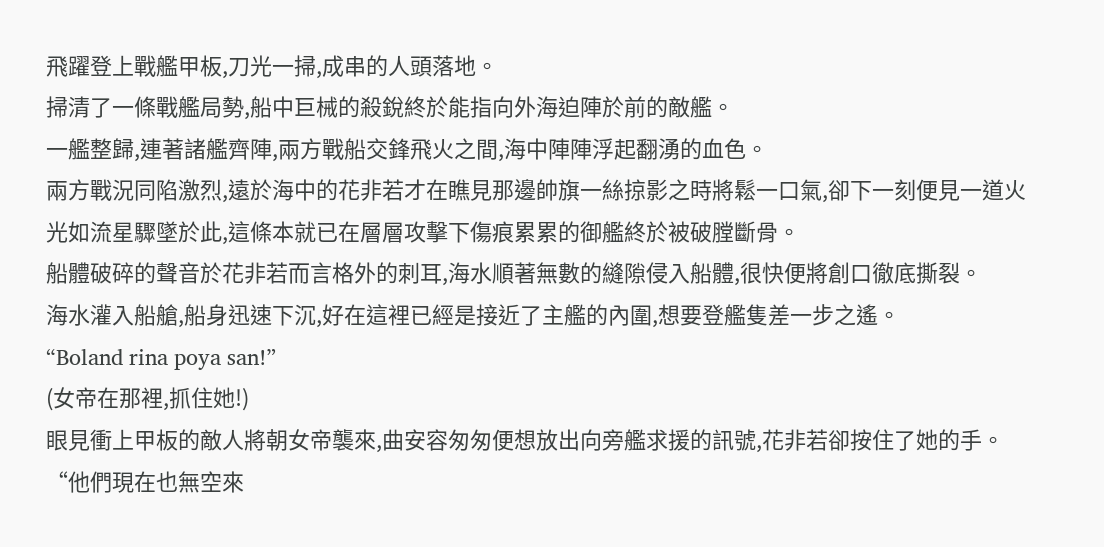飛躍登上戰艦甲板,刀光一掃,成串的人頭落地。
掃清了一條戰艦局勢,船中巨械的殺銳終於能指向外海迫陣於前的敵艦。
一艦整歸,連著諸艦齊陣,兩方戰船交鋒飛火之間,海中陣陣浮起翻湧的血色。
兩方戰況同陷激烈,遠於海中的花非若才在瞧見那邊帥旗一絲掠影之時將鬆一口氣,卻下一刻便見一道火光如流星驟墜於此,這條本就已在層層攻擊下傷痕累累的御艦終於被破膛斷骨。
船體破碎的聲音於花非若而言格外的刺耳,海水順著無數的縫隙侵入船體,很快便將創口徹底撕裂。
海水灌入船艙,船身迅速下沉,好在這裡已經是接近了主艦的內圍,想要登艦隻差一步之遙。
“Boland rina poya san!”
(女帝在那裡,抓住她!)
眼見衝上甲板的敵人將朝女帝襲來,曲安容匆匆便想放出向旁艦求援的訊號,花非若卻按住了她的手。
“他們現在也無空來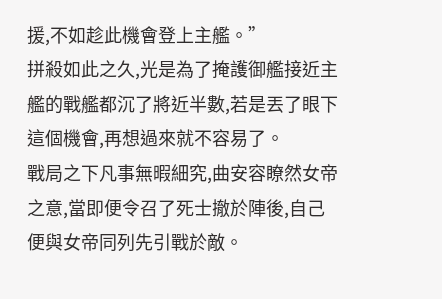援,不如趁此機會登上主艦。”
拼殺如此之久,光是為了掩護御艦接近主艦的戰艦都沉了將近半數,若是丟了眼下這個機會,再想過來就不容易了。
戰局之下凡事無暇細究,曲安容瞭然女帝之意,當即便令召了死士撤於陣後,自己便與女帝同列先引戰於敵。